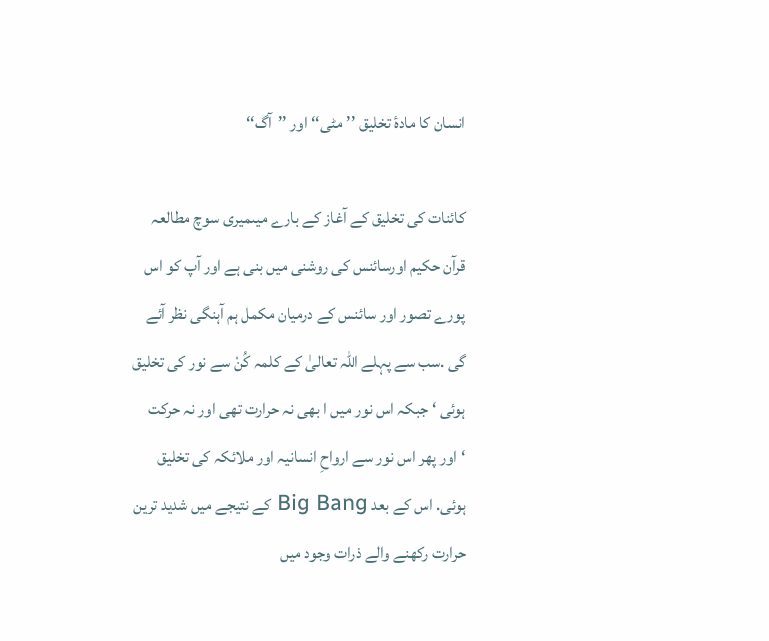انسان کا مادۂ تخلیق ’’مٹی‘‘ اور ’’آگ‘‘

کائنات کی تخلیق کے آغاز کے بارے میںمیری سوچ مطالعہ قرآن حکیم اورسائنس کی روشنی میں بنی ہے اور آپ کو اس پورے تصور اور سائنس کے درمیان مکمل ہم آہنگی نظر آئے گی .سب سے پہلے اللہ تعالیٰ کے کلمہ کُنْ سے نور کی تخلیق ہوئی ‘ جبکہ اس نور میں ا بھی نہ حرارت تھی اور نہ حرکت ‘اور پھر اس نور سے ارواحِ انسانیہ اور ملائکہ کی تخلیق ہوئی. اس کے بعد Big Bang کے نتیجے میں شدید ترین حرارت رکھنے والے ذرات وجود میں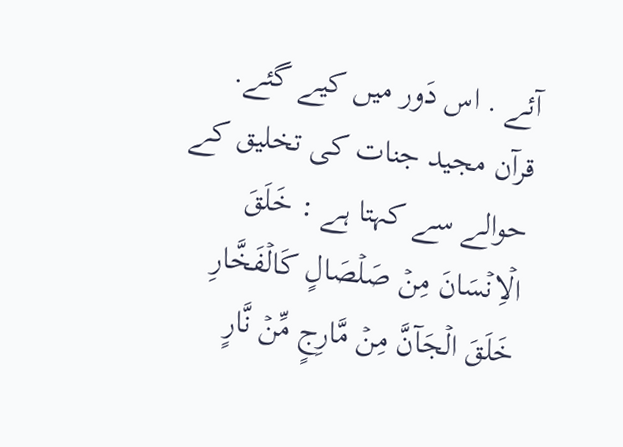آئے . اس دَور میں کیے گئے. قرآن مجید جنات کی تخلیق کے حوالے سے کہتا ہے : خَلَقَ الۡاِنۡسَانَ مِنۡ صَلۡصَالٍ کَالۡفَخَّارِ خَلَقَ الۡجَآنَّ مِنۡ مَّارِجٍ مِّنۡ نَّارٍ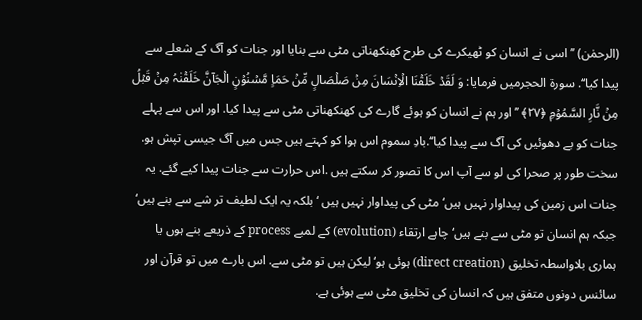(الرحمٰن) ’’اسی نے انسان کو ٹھیکرے کی طرح کھنکھناتی مٹی سے بنایا اور جنات کو آگ کے شعلے سے پیدا کیا‘‘. سورۃ الحجرمیں فرمایا: وَ لَقَدۡ خَلَقۡنَا الۡاِنۡسَانَ مِنۡ صَلۡصَالٍ مِّنۡ حَمَاٍ مَّسۡنُوۡنٍ الۡجَآنَّ خَلَقۡنٰہُ مِنۡ قَبۡلُ مِنۡ نَّارِ السَّمُوۡمِ ﴿۲۷﴾ ’’اور ہم نے انسان کو ہوئے گارے کی کھنکھناتی مٹی سے پیدا کیا. اور اس سے پہلے جنات کو بے دھوئیں کی آگ سے پیدا کیا‘‘.بادِ سموم اس ہوا کو کہتے ہیں جس میں آگ جیسی تپش ہو. سخت طور پر صحرا کی لو سے آپ اس کا تصور کر سکتے ہیں .اس حرارت سے جنات پیدا کیے گئے. یہ جنات اس زمین کی پیداوار نہیں ہیں‘ مٹی کی پیداوار نہیں ہیں ‘ بلکہ یہ ایک لطیف تر شے سے بنے ہیں‘ جبکہ ہم انسان تو مٹی سے بنے ہیں‘ چاہے ارتقاء (evolution) کے لمبے process کے ذریعے بنے ہوں یا ہماری بلاواسطہ تخلیق (direct creation) ہوئی ہو‘ لیکن ہیں تو مٹی سے. اس بارے میں تو قرآن اور سائنس دونوں متفق ہیں کہ انسان کی تخلیق مٹی سے ہوئی ہے.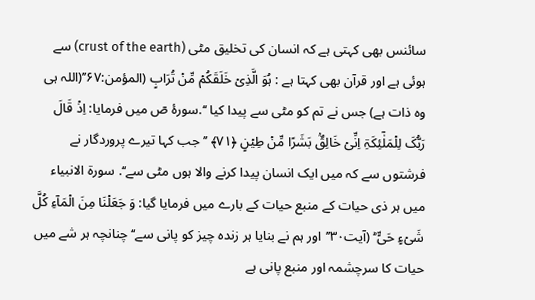سائنس بھی کہتی ہے کہ انسان کی تخلیق مٹی (crust of the earth) سے ہوئی ہے اور قرآن بھی کہتا ہے : ہُوَ الَّذِیۡ خَلَقَکُمۡ مِّنۡ تُرَابٍ (المؤمن:۶۷’’(اللہ ہی وہ ذات ہے) جس نے تم کو مٹی سے پیدا کیا ‘‘.سورۂ صٓ میں فرمایا: اِذۡ قَالَ رَبُّکَ لِلۡمَلٰٓئِکَۃِ اِنِّیۡ خَالِقٌۢ بَشَرًا مِّنۡ طِیۡنٍ ﴿۷۱﴾ ’’جب کہا تیرے پروردگار نے فرشتوں سے کہ میں ایک انسان پیدا کرنے والا ہوں مٹی سے‘‘. سورۃ الانبیاء میں ہر ذی حیات کے منبع حیات کے بارے میں فرمایا گیا: وَ جَعَلۡنَا مِنَ الۡمَآءِ کُلَّ شَیۡءٍ حَیٍّ ؕ (آیت۳۰’’اور ہم نے بنایا ہر زندہ چیز کو پانی سے‘‘ چنانچہ ہر شے میں حیات کا سرچشمہ اور منبع پانی ہے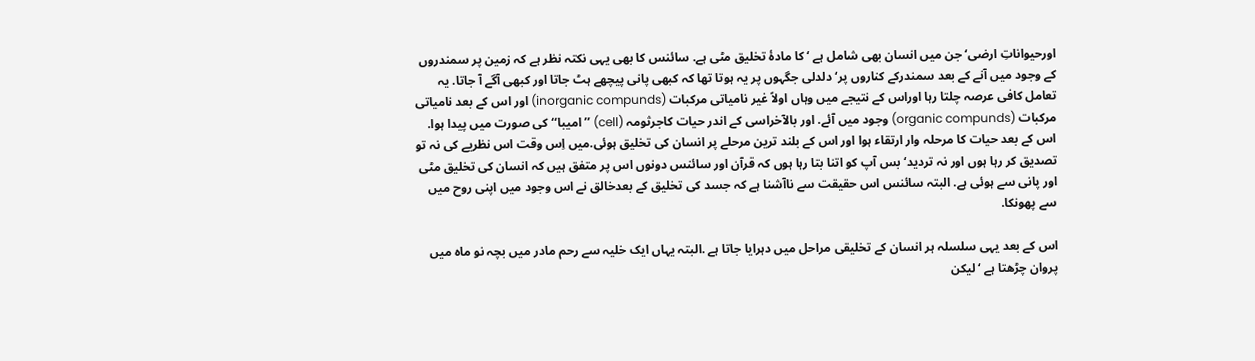اورحیواناتِ ارضی‘ جن میں انسان بھی شامل ہے ‘ کا مادۂ تخلیق مٹی ہے. سائنس کا بھی یہی نکتہ نظر ہے کہ زمین پر سمندروں کے وجود میں آنے کے بعد سمندرکے کناروں پر‘ دلدلی جگہوں پر یہ ہوتا تھا کہ کبھی پانی پیچھے ہٹ جاتا اور کبھی آگے آ جاتا. یہ تعامل کافی عرصہ چلتا رہا اوراس کے نتیجے میں وہاں اولاً غیر نامیاتی مرکبات (inorganic compunds) اور اس کے بعد نامیاتی مرکبات (organic compunds) وجود میں آئے. اور بالآخراسی کے اندر حیات کاجرثومہ (cell) ’’امیبا‘‘کی صورت میں پیدا ہوا. اس کے بعد حیات کا مرحلہ وار ارتقاء ہوا اور اس کے بلند ترین مرحلے پر انسان کی تخلیق ہوئی.میں اِس وقت اس نظریے کی نہ تو تصدیق کر رہا ہوں اور نہ تردید‘ بس آپ کو اتنا بتا رہا ہوں کہ قرآن اور سائنس دونوں اس پر متفق ہیں کہ انسان کی تخلیق مٹی اور پانی سے ہوئی ہے. البتہ سائنس اس حقیقت سے ناآشنا ہے کہ جسد کی تخلیق کے بعدخالق نے اس وجود میں اپنی روح میں سے پھونکا.

اس کے بعد یہی سلسلہ ہر انسان کے تخلیقی مراحل میں دہرایا جاتا ہے .البتہ یہاں ایک خلیہ سے رحم مادر میں بچہ نو ماہ میں پروان چڑھتا ہے ‘لیکن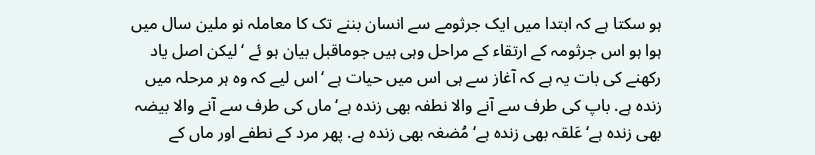ہو سکتا ہے کہ ابتدا میں ایک جرثومے سے انسان بننے تک کا معاملہ نو ملین سال میں ہوا ہو اس جرثومہ کے ارتقاء کے مراحل وہی ہیں جوماقبل بیان ہو ئے ‘لیکن اصل یاد رکھنے کی بات یہ ہے کہ آغاز سے ہی اس میں حیات ہے ‘اس لیے کہ وہ ہر مرحلہ میں زندہ ہے. باپ کی طرف سے آنے والا نطفہ بھی زندہ ہے‘ ماں کی طرف سے آنے والا بیضہ بھی زندہ ہے‘ عَلقہ بھی زندہ ہے‘ مُضغہ بھی زندہ ہے. پھر مرد کے نطفے اور ماں کے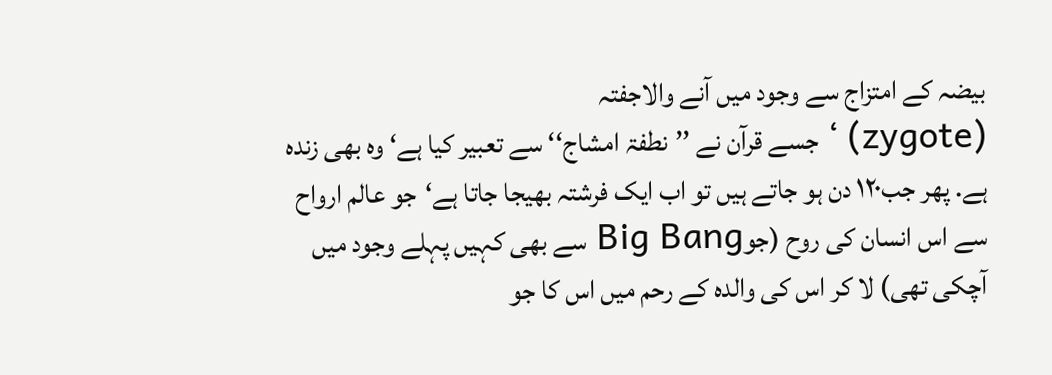بیضہ کے امتزاج سے وجود میں آنے والاجفتہ
(zygote) ‘ جسے قرآن نے ’’نطفۃ امشاج‘‘ سے تعبیر کیا ہے‘ وہ بھی زندہ ہے. پھر جب۱۲۰ دن ہو جاتے ہیں تو اب ایک فرشتہ بھیجا جاتا ہے‘جو عالم ارواح سے اس انسان کی روح (جوBig Bang سے بھی کہیں پہلے وجود میں آچکی تھی) لا کر اس کی والدہ کے رحم میں اس کا جو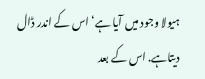ہیولا وجود میں آیا ہے‘ اس کے اندر ڈال دیتاہے. اس کے بعد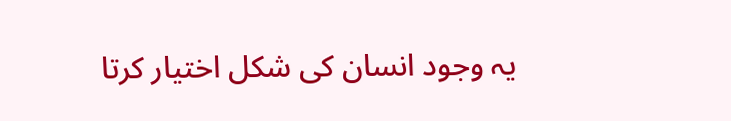یہ وجود انسان کی شکل اختیار کرتا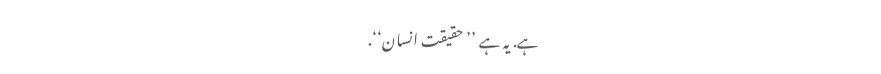ہے. یہ ہے ’’حقیقت انسان‘‘.